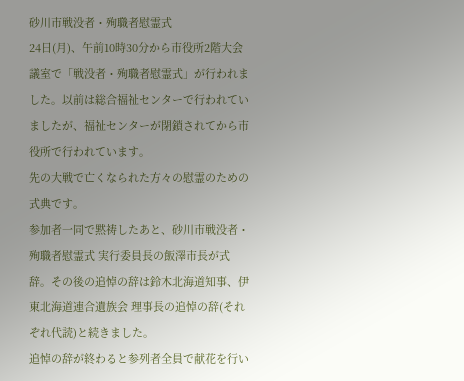砂川市戦没者・殉職者慰霊式
24日(月)、午前10時30分から市役所2階大会議室で「戦没者・殉職者慰霊式」が行われました。以前は総合福祉センターで行われていましたが、福祉センターが閉鎖されてから市役所で行われています。
先の大戦で亡くなられた方々の慰霊のための式典です。
参加者一同で黙祷したあと、砂川市戦没者・殉職者慰霊式 実行委員長の飯澤市長が式辞。その後の追悼の辞は鈴木北海道知事、伊東北海道連合遺族会 理事長の追悼の辞(それぞれ代読)と続きました。
追悼の辞が終わると参列者全員で献花を行い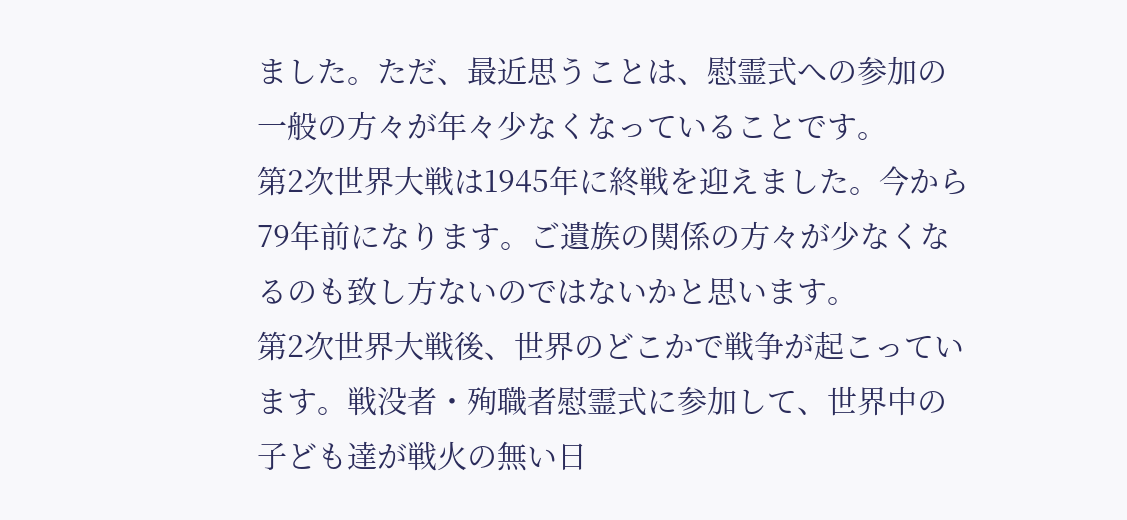ました。ただ、最近思うことは、慰霊式への参加の一般の方々が年々少なくなっていることです。
第2次世界大戦は1945年に終戦を迎えました。今から79年前になります。ご遺族の関係の方々が少なくなるのも致し方ないのではないかと思います。
第2次世界大戦後、世界のどこかで戦争が起こっています。戦没者・殉職者慰霊式に参加して、世界中の子ども達が戦火の無い日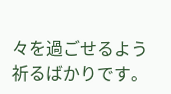々を過ごせるよう祈るばかりです。